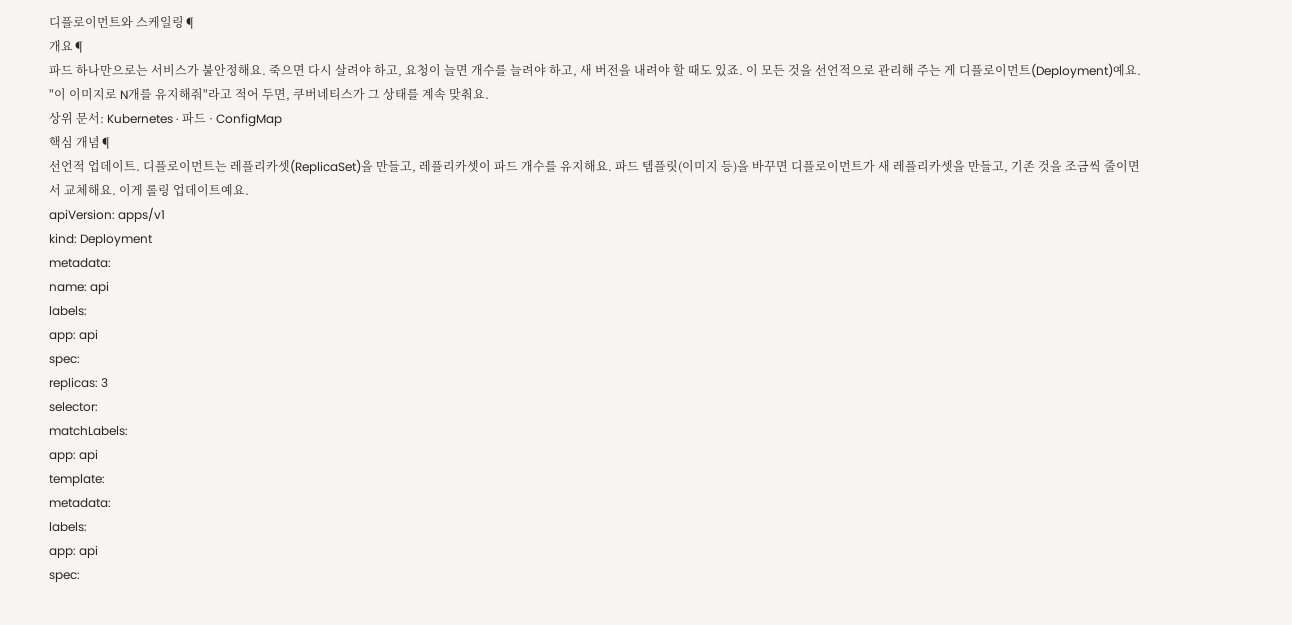디플로이먼트와 스케일링¶
개요¶
파드 하나만으로는 서비스가 불안정해요. 죽으면 다시 살려야 하고, 요청이 늘면 개수를 늘려야 하고, 새 버전을 내려야 할 때도 있죠. 이 모든 것을 선언적으로 관리해 주는 게 디플로이먼트(Deployment)예요. "이 이미지로 N개를 유지해줘"라고 적어 두면, 쿠버네티스가 그 상태를 계속 맞춰요.
상위 문서: Kubernetes · 파드 · ConfigMap
핵심 개념¶
선언적 업데이트. 디플로이먼트는 레플리카셋(ReplicaSet)을 만들고, 레플리카셋이 파드 개수를 유지해요. 파드 템플릿(이미지 등)을 바꾸면 디플로이먼트가 새 레플리카셋을 만들고, 기존 것을 조금씩 줄이면서 교체해요. 이게 롤링 업데이트예요.
apiVersion: apps/v1
kind: Deployment
metadata:
name: api
labels:
app: api
spec:
replicas: 3
selector:
matchLabels:
app: api
template:
metadata:
labels:
app: api
spec: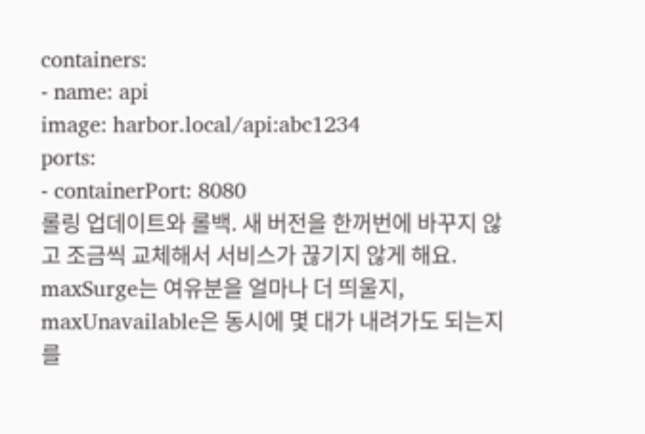containers:
- name: api
image: harbor.local/api:abc1234
ports:
- containerPort: 8080
롤링 업데이트와 롤백. 새 버전을 한꺼번에 바꾸지 않고 조금씩 교체해서 서비스가 끊기지 않게 해요. maxSurge는 여유분을 얼마나 더 띄울지, maxUnavailable은 동시에 몇 대가 내려가도 되는지를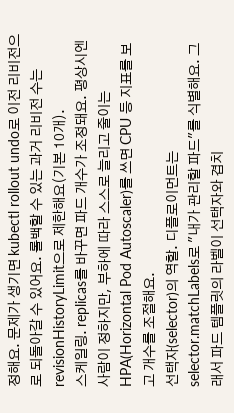정해요. 문제가 생기면 kubectl rollout undo로 이전 리비전으로 되돌아갈 수 있어요. 롤백할 수 있는 과거 리비전 수는 revisionHistoryLimit으로 제한해요(기본 10개).
스케일링. replicas를 바꾸면 파드 개수가 조정돼요. 평상시엔 사람이 정하지만, 부하에 따라 스스로 늘리고 줄이는 HPA(Horizontal Pod Autoscaler)를 쓰면 CPU 등 지표를 보고 개수를 조절해요.
선택자(selector)의 역할. 디플로이먼트는 selector.matchLabels로 "내가 관리할 파드"를 식별해요. 그래서 파드 템플릿의 라벨이 선택자와 겹치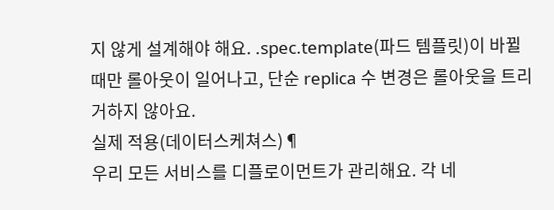지 않게 설계해야 해요. .spec.template(파드 템플릿)이 바뀔 때만 롤아웃이 일어나고, 단순 replica 수 변경은 롤아웃을 트리거하지 않아요.
실제 적용(데이터스케쳐스)¶
우리 모든 서비스를 디플로이먼트가 관리해요. 각 네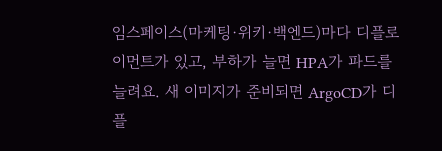임스페이스(마케팅·위키·백엔드)마다 디플로이먼트가 있고, 부하가 늘면 HPA가 파드를 늘려요. 새 이미지가 준비되면 ArgoCD가 디플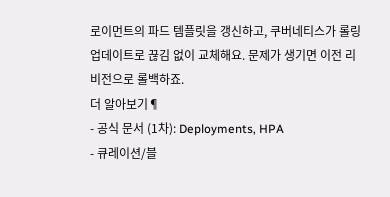로이먼트의 파드 템플릿을 갱신하고, 쿠버네티스가 롤링 업데이트로 끊김 없이 교체해요. 문제가 생기면 이전 리비전으로 롤백하죠.
더 알아보기¶
- 공식 문서 (1차): Deployments, HPA
- 큐레이션/블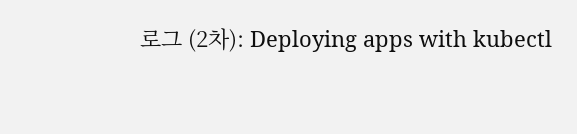로그 (2차): Deploying apps with kubectl